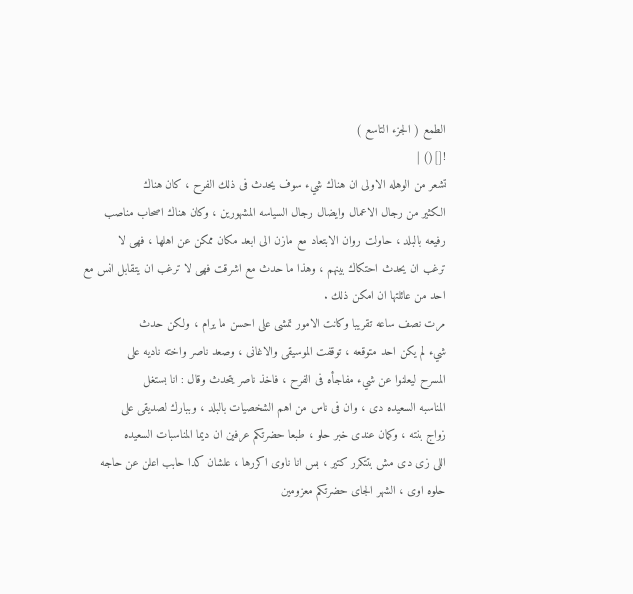الطمع ( الجزء التاسع )
![]() |
تشعر من الوهله الاولى ان هناك شيء سوف يحدث فى ذلك الفرح ، كان هناك
الكثير من رجال الاعمال وايضال رجال السياسه المشهورين ، وكان هناك اصحاب مناصب
رفيعه بالبلد ، حاولت روان الابتعاد مع مازن الى ابعد مكان ممكن عن اهلها ، فهى لا
ترغب ان يحدث احتكاك بينهم ، وهذا ما حدث مع اشرقت فهى لا ترغب ان يتقابل انس مع
احد من عائلتها ان امكن ذلك .
مرت نصف ساعه تقريبا وكانت الامور تمشى على احسن ما يرام ، ولكن حدث
شيء لم يكن احد متوقعه ، توقفت الموسيقى والاغانى ، وصعد ناصر واخته ناديه على
المسرح ليعلنوا عن شيء مفاجأه فى الفرح ، فاخذ ناصر يتحدث وقال : انا بستغل
المناسبه السعيده دى ، وان فى ناس من اهم الشخصيات بالبلد ، وببارك لصديقى على
زواج بنته ، وكمان عندى خبر حلو ، طبعا حضرتكم عرفين ان ديما المناسبات السعيده
اللى زى دى مش بتتكرر كتير ، بس انا ناوى اكررها ، علشان كدا حابب اعلن عن حاجه
حلوه اوى ، الشهر الجاى حضرتكم معزومين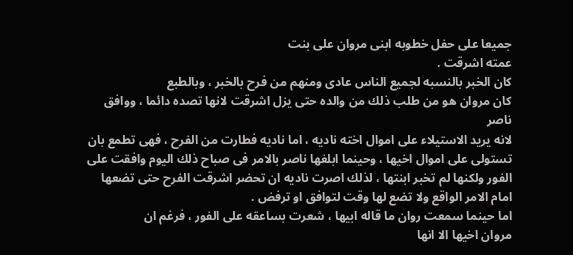جميعا على حفل خطوبه ابنى مروان على بنت
عمته اشرقت .
كان الخبر بالنسبه لجميع الناس عادى ومنهم من فرح بالخبر ، وبالطبع
كان مروان هو من طلب ذلك من والده حتى يزل اشرقت لانها تصده دائما ، ووافق ناصر
لانه يريد الاستيلاء على اموال اخته ناديه ، اما ناديه فطارت من الفرح ، فهى تطمع بان
تستولى على اموال اخيها ، وحينما ابلغها ناصر بالامر فى صباح ذلك اليوم وافقت على
الفور ولكنها لم تخبر ابنتها ، لذلك اصرت ناديه ان تحضر اشرقت الفرح حتى تضعها
امام الامر الواقع ولا تضع لها وقت لتوافق او ترفض .
اما حينما سمعت روان ما قاله ابيها ، شعرت بساعقه على الفور ، فرغم ان
مروان اخيها الا انها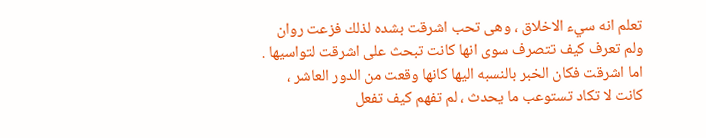تعلم انه سيء الاخلاق ، وهى تحب اشرقت بشده لذلك فزعت روان
ولم تعرف كيف تتصرف سوى انها كانت تبحث على اشرقت لتواسيها .
اما اشرقت فكان الخبر بالنسبه اليها كانها وقعت من الدور العاشر ،
كانت لا تكاد تستوعب ما يحدث ، لم تفهم كيف تفعل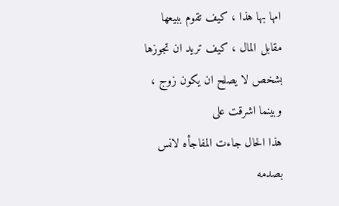امها بها هذا ، كيف تقوم ببيعها
مقابل المال ، كيف تريد ان تجوزها بشخص لا يصلح ان يكون زوج ، وبينما اشرقت على
هذا الحال جاءت المفاجأه لانس بصدمه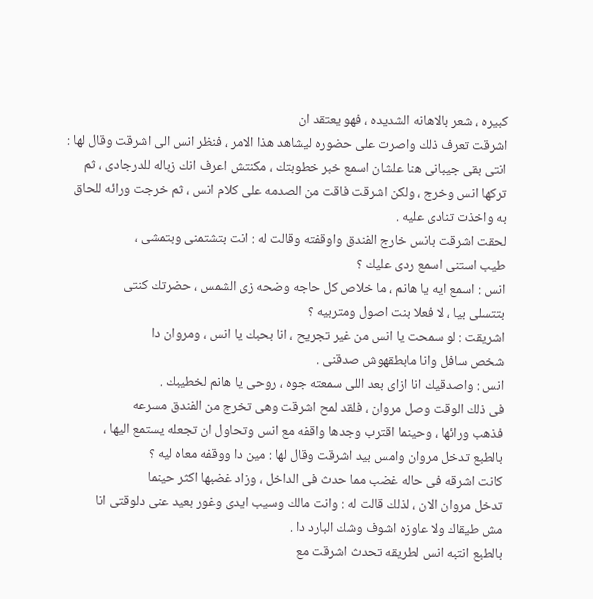كبيره ، شعر بالاهانه الشديده ، فهو يعتقد ان
اشرقت تعرف ذلك واصرت على حضوره ليشاهد هذا الامر ، فنظر انس الى اشرقت وقال لها :
انتى بقى جيبانى هنا علشان اسمع خبر خطوبتك ، مكنتش اعرف انك زباله للدرجادى ، ثم
تركها انس وخرج ، ولكن اشرقت فاقت من الصدمه على كلام انس ، ثم خرجت ورائه للحاق
به واخذت تنادى عليه .
لحقت اشرقت بانس خارج الفندق واوقفته وقالت له : انت بتشتمنى وبتمشى ،
طيب استنى اسمع ردى عليك ؟
انس : اسمع ايه يا هانم ، ما خلاص كل حاجه وضحه زى الشمس ، حضرتك كنتى
بتتسلى بيا ، لا فعلا بنت اصول ومتربيه ؟
اشريقت : لو سمحت يا انس من غير تجريح ، انا بحبك يا انس ، ومروان دا
شخص سافل وانا مابطقهوش صدقنى .
انس : واصدقيك انا ازاى بعد اللى سمعته جوه ، روحى يا هانم لخطيبك .
فى ذلك الوقت وصل مروان ، فلقد لمح اشرقت وهى تخرج من الفندق مسرعه
فذهب ورائها ، وحينما اقترب وجدها واقفه مع انس وتحاول ان تجعله يستمع اليها ،
بالطبع تدخل مروان وامس بيد اشرقت وقال لها : مين دا ووقفه معاه ليه ؟
كانت اشرقه فى حاله غضب مما حدث فى الداخل ، وزاد غضبها اكثر حينما
تدخل مروان الان ، لذلك قالت له : وانت مالك وسيب ايدى وغور بعيد عنى دلوقتى انا
مش طيقاك ولا عاوزه اشوف وشك البارد دا .
بالطبع انتبه انس لطريقه تحدث اشرقت مع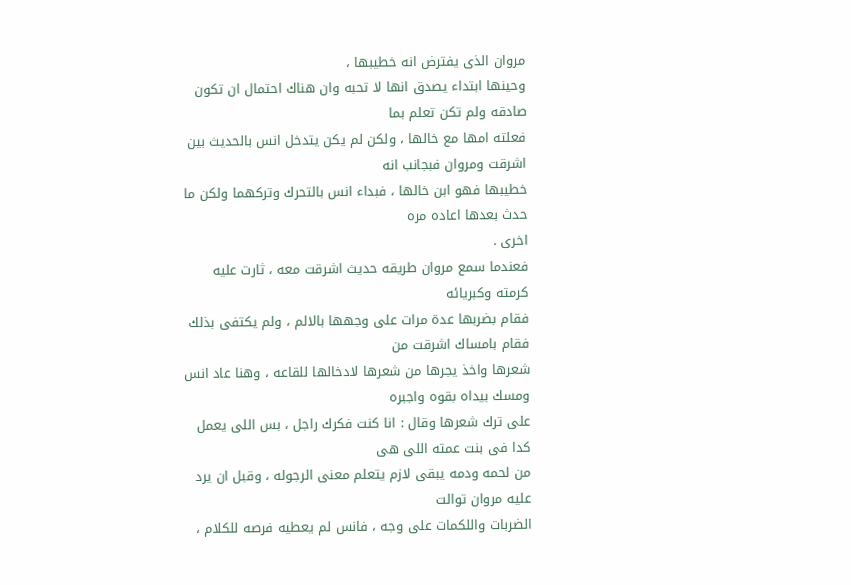مروان الذى يفترض انه خطيبها ،
وحينها ابتداء يصدق انها لا تحبه وان هناك احتمال ان تكون صادقه ولم تكن تعلم بما
فعلته امها مع خالها ، ولكن لم يكن يتدخل انس بالحديث بين اشرقت ومروان فبجانب انه
خطيبها فهو ابن خالها ، فبداء انس بالتحرك وتركهما ولكن ما حدث بعدها اعاده مره
اخرى .
فعندما سمع مروان طريقه حديث اشرقت معه ، ثارت عليه كرمته وكبريائه
فقام بضربها عدة مرات على وجهها بالالم ، ولم يكتفى بذلك فقام بامساك اشرقت من
شعرها واخذ يجرها من شعرها لادخالها للقاعه ، وهنا عاد انس ومسك بيداه بقوه واجبره
على ترك شعرها وقال : انا كنت فكرك راجل ، بس اللى يعمل كدا فى بنت عمته اللى هى
من لحمه ودمه يبقى لازم يتعلم معنى الرجوله ، وقبل ان يرد عليه مروان توالت
الضربات واللكمات على وجه ، فانس لم يعطيه فرصه للكلام ،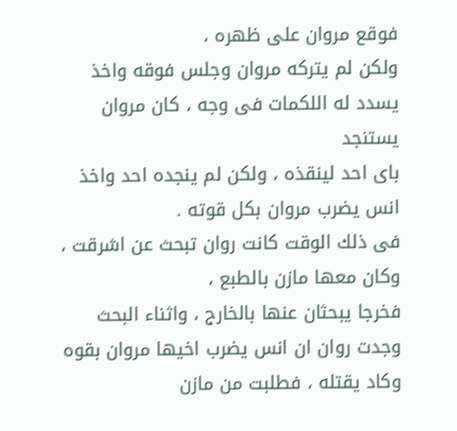فوقع مروان على ظهره ،
ولكن لم يتركه مروان وجلس فوقه واخذ يسدد له اللكمات فى وجه ، كان مروان يستنجد
باى احد لينقذه ، ولكن لم ينجده احد واخذ انس يضرب مروان بكل قوته .
فى ذلك الوقت كانت روان تبحث عن اشرقت ، وكان معها مازن بالطبع ،
فخرجا يبحثان عنها بالخارج ، واثناء البحث وجدت روان ان انس يضرب اخيها مروان بقوه
وكاد يقتله ، فطلبت من مازن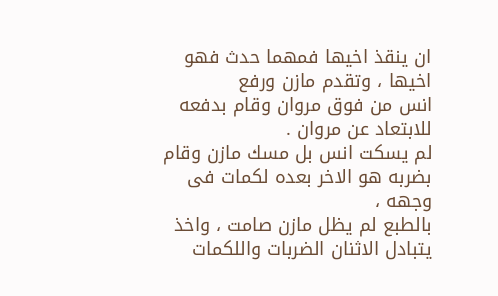ان ينقذ اخيها فمهما حدث فهو اخيها ، وتقدم مازن ورفع
انس من فوق مروان وقام بدفعه للابتعاد عن مروان .
لم يسكت انس بل مسك مازن وقام بضربه هو الاخر بعده لكمات فى وجهه ،
بالطبع لم يظل مازن صامت ، واخذ يتبادل الاثنان الضربات واللكمات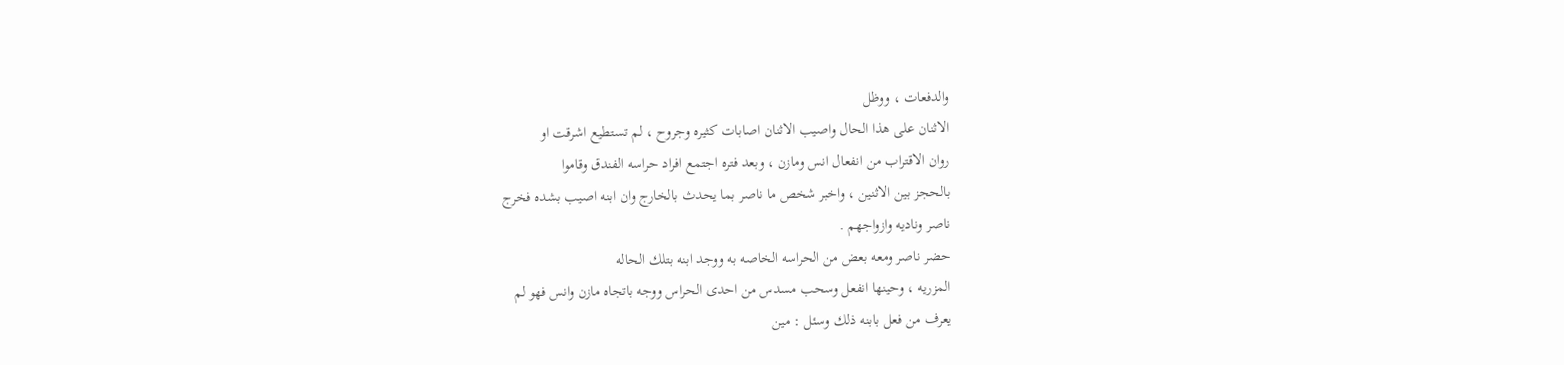والدفعات ، ووظل
الاثنان على هذا الحال واصيب الاثنان اصابات كثيره وجروح ، لم تستطيع اشرقت او
روان الاقتراب من انفعال انس ومازن ، وبعد فتره اجتمع افراد حراسه الفندق وقاموا
بالحجز بين الاثنين ، واخبر شخص ما ناصر بما يحدث بالخارج وان ابنه اصيب بشده فخرج
ناصر وناديه وازواجهم .
حضر ناصر ومعه بعض من الحراسه الخاصه به ووجد ابنه بتلك الحاله
المزريه ، وحينها انفعل وسحب مسدس من احدى الحراس ووجه باتجاه مازن وانس فهو لم
يعرف من فعل بابنه ذلك وسئل : مين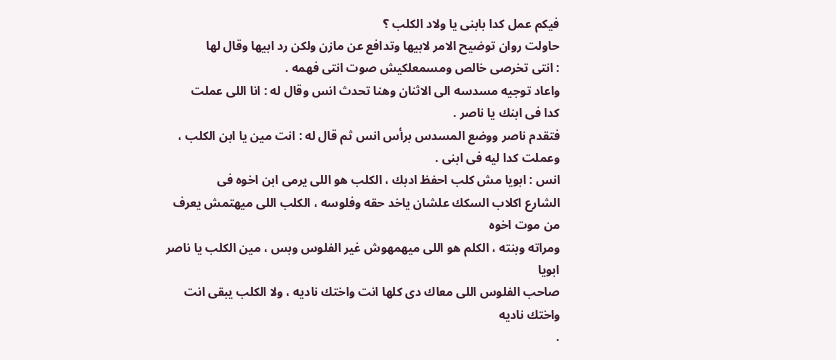فيكم عمل كدا بابنى يا ولاد الكلب ؟
حاولت روان توضيح الامر لابيها وتدافع عن مازن ولكن رد ابيها وقال لها
: انتى تخرصى خالص ومسمعلكيش صوت انتى فهمه .
واعاد توجيه مسدسه الى الاثنان وهنا تحدث انس وقال له : انا اللى عملت
كدا فى ابنك يا ناصر .
فتقدم ناصر ووضع المسدس برأس انس ثم قال له : انت مين يا ابن الكلب ،
وعملت كدا ليه فى ابنى .
انس : ابويا مش كلب احفظ ادبك ، الكلب هو اللى يرمى ابن اخوه فى
الشارع اكلاب السكك علشان ياخد حقه وفلوسه ، الكلب اللى ميهتمش يعرف من موت اخوه
ومراته وبنته ، الكلم هو اللى ميهمهوش غير الفلوس وبس ، مين الكلب يا ناصر ابويا
صاحب الفلوس اللى معاك دى كلها انت واختك ناديه ، ولا الكلب يبقى انت واختك ناديه
.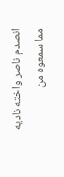انصدم ناصر واخته ناديه مما سمعوه من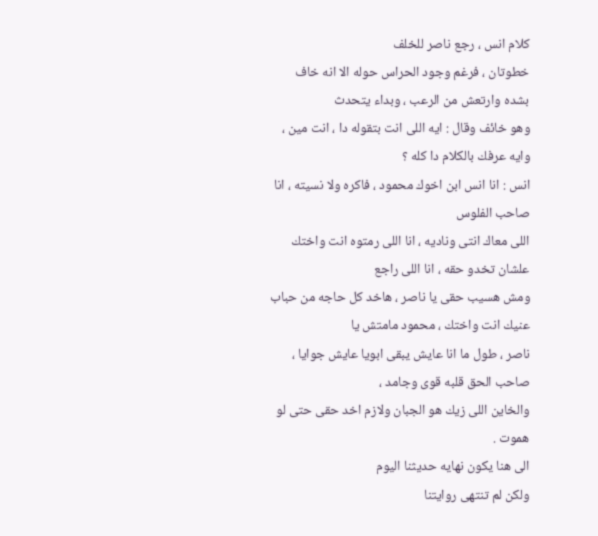كلام انس ، رجع ناصر للخلف
خطوتان ، فرغم وجود الحراس حوله الا انه خاف بشده وارتعش من الرعب ، وبداء يتحدث
وهو خائف وقال : ايه اللى انت بتقوله دا ، انت مين ، وايه عرفك بالكلام دا كله ؟
انس : انا انس ابن اخوك محمود ، فاكره ولا نسيته ، انا صاحب الفلوس
اللى معاك انتى وناديه ، انا اللى رمتوه انت واختك علشان تخدو حقه ، انا اللى راجع
ومش هسيب حقى يا ناصر ، هاخد كل حاجه من حباب عنيك انت واختك ، محمود مامتش يا
ناصر ، طول ما انا عايش يبقى ابويا عايش جوايا ، صاحب الحق قلبه قوى وجامد ،
والخاين اللى زيك هو الجبان ولازم اخد حقى حتى لو هموت .
الى هنا يكون نهايه حديثنا اليوم
ولكن لم تنتهى روايتنا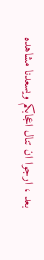بعد ، ارجوا ان تنال اعجابكم ويسعدنا مشاهده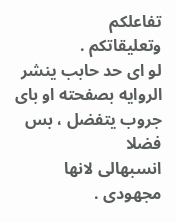تفاعلكم
وتعليقاتكم .
لو اى حد حابب ينشر الروايه بصفحته او باى جروب يتفضل ، بس فضلا
انسبهالى لانها مجهودى .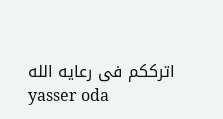اترككم فى رعايه الله
yasser oda